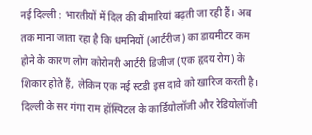नई दिल्ली : भारतीयों में दिल की बीमारियां बढ़ती जा रही हैं। अब तक माना जाता रहा है कि धमनियों (आर्टरीज) का डायमीटर कम होने के कारण लोग कोरोनरी आर्टरी डिजीज (एक हृदय रोग) के शिकार होते हैं, लेकिन एक नई स्टडी इस दावे को खारिज करती है। दिल्ली के सर गंगा राम हॉस्पिटल के कार्डियोलॉजी और रेडियोलॉजी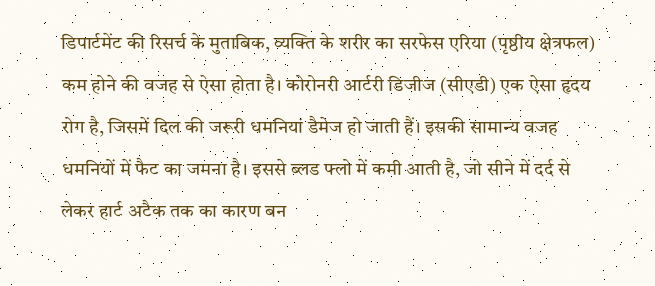डिपार्टमेंट की रिसर्च के मुताबिक, व्यक्ति के शरीर का सरफेस एरिया (पृष्ठीय क्षेत्रफल) कम होने की वजह से ऐसा होता है। कोरोनरी आर्टरी डिजीज (सीएडी) एक ऐसा हृदय रोग है, जिसमें दिल की जरूरी धमनियां डैमेज हो जाती हैं। इसकी सामान्य वजह धमनियों में फैट का जमना है। इससे ब्लड फ्लो में कमी आती है, जो सीने में दर्द से लेकर हार्ट अटैक तक का कारण बन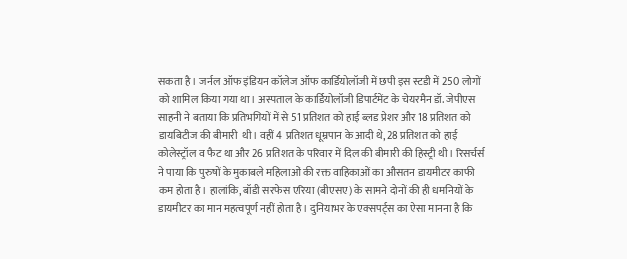सकता है। जर्नल ऑफ इंडियन कॉलेज ऑफ कार्डियोलॉजी में छपी इस स्टडी में 250 लोगों को शामिल किया गया था। अस्पताल के कार्डियोलॉजी डिपार्टमेंट के चेयरमैन डॉ. जेपीएस साहनी ने बताया कि प्रतिभगियों में से 51 प्रतिशत को हाई ब्लड प्रेशर और 18 प्रतिशत को डायबिटीज की बीमारी  थी। वहीं 4 प्रतिशत धूम्रपान के आदी थे, 28 प्रतिशत को हाई कोलेस्ट्रॉल व फैट था और 26 प्रतिशत के परिवार में दिल की बीमारी की हिस्ट्री थी। रिसर्चर्स ने पाया कि पुरुषों के मुकाबले महिलाओं की रक्त वाहिकाओं का औसतन डायमीटर काफी कम होता है। हालांकि, बॉडी सरफेस एरिया (बीएसए) के सामने दोनों की ही धमनियों के डायमीटर का मान महत्वपूर्ण नहीं होता है। दुनियाभर के एक्सपर्ट्स का ऐसा मानना है कि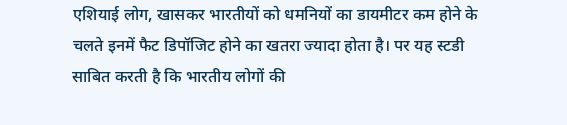एशियाई लोग, खासकर भारतीयों को धमनियों का डायमीटर कम होने के चलते इनमें फैट डिपॉजिट होने का खतरा ज्यादा होता है। पर यह स्टडी साबित करती है कि भारतीय लोगों की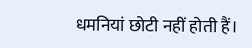धमनियां छोटी नहीं होती हैं।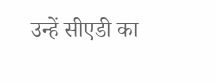उन्हें सीएडी का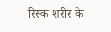रिस्क शरीर के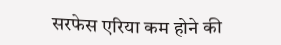सरफेस एरिया कम होने की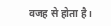वजह से होता है।